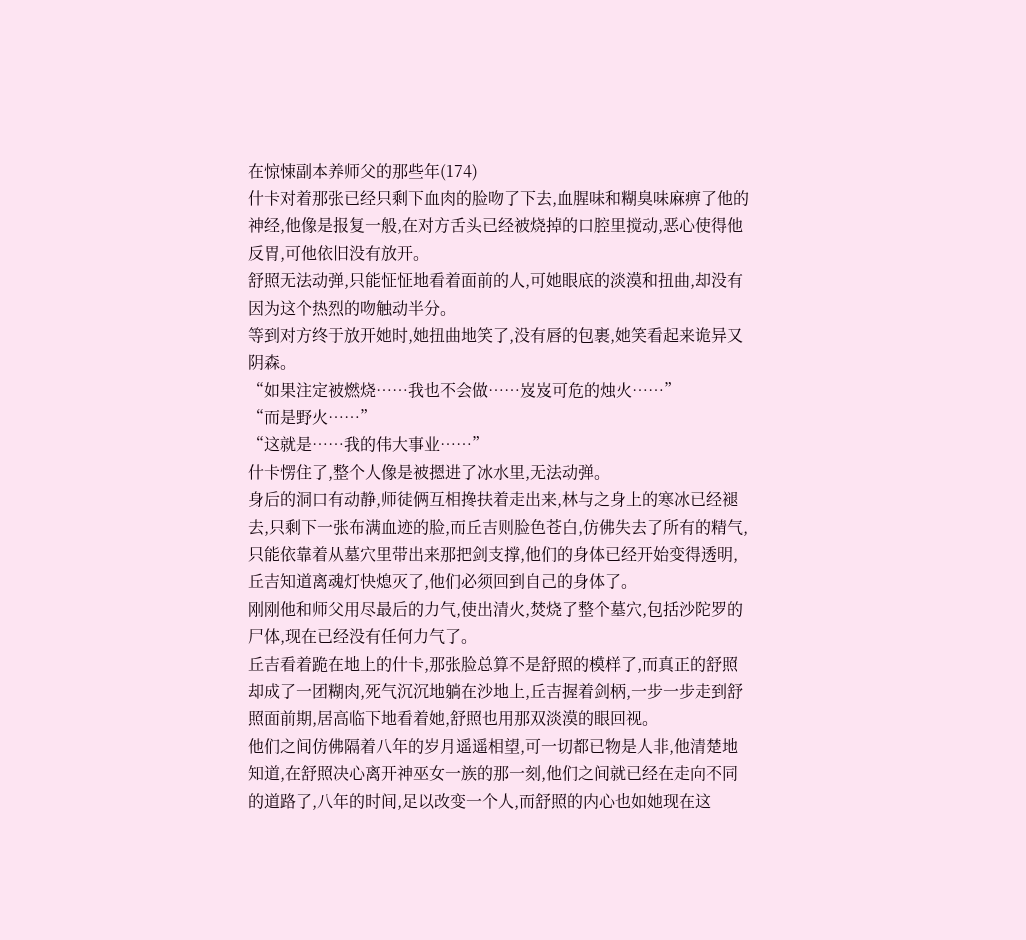在惊悚副本养师父的那些年(174)
什卡对着那张已经只剩下血肉的脸吻了下去,血腥味和糊臭味麻痹了他的神经,他像是报复一般,在对方舌头已经被烧掉的口腔里搅动,恶心使得他反胃,可他依旧没有放开。
舒照无法动弹,只能怔怔地看着面前的人,可她眼底的淡漠和扭曲,却没有因为这个热烈的吻触动半分。
等到对方终于放开她时,她扭曲地笑了,没有唇的包裹,她笑看起来诡异又阴森。
“如果注定被燃烧……我也不会做……岌岌可危的烛火……”
“而是野火……”
“这就是……我的伟大事业……”
什卡愣住了,整个人像是被摁进了冰水里,无法动弹。
身后的洞口有动静,师徒俩互相搀扶着走出来,林与之身上的寒冰已经褪去,只剩下一张布满血迹的脸,而丘吉则脸色苍白,仿佛失去了所有的精气,只能依靠着从墓穴里带出来那把剑支撑,他们的身体已经开始变得透明,丘吉知道离魂灯快熄灭了,他们必须回到自己的身体了。
刚刚他和师父用尽最后的力气,使出清火,焚烧了整个墓穴,包括沙陀罗的尸体,现在已经没有任何力气了。
丘吉看着跪在地上的什卡,那张脸总算不是舒照的模样了,而真正的舒照却成了一团糊肉,死气沉沉地躺在沙地上,丘吉握着剑柄,一步一步走到舒照面前期,居高临下地看着她,舒照也用那双淡漠的眼回视。
他们之间仿佛隔着八年的岁月遥遥相望,可一切都已物是人非,他清楚地知道,在舒照决心离开神巫女一族的那一刻,他们之间就已经在走向不同的道路了,八年的时间,足以改变一个人,而舒照的内心也如她现在这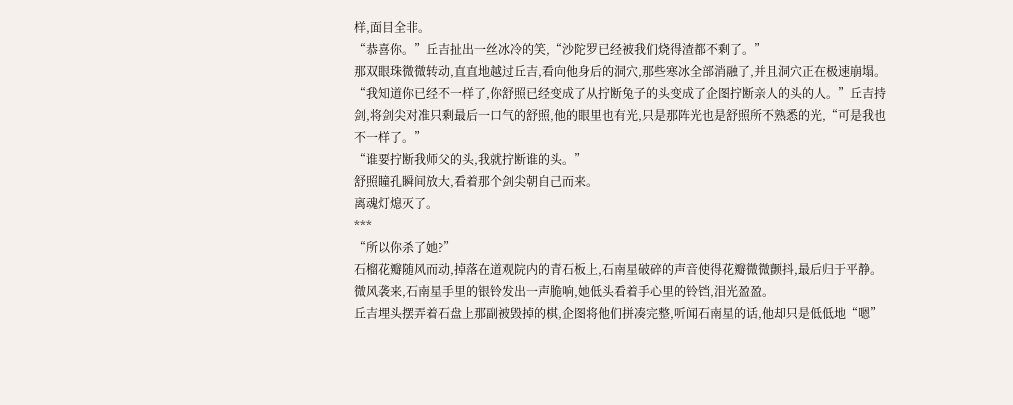样,面目全非。
“恭喜你。”丘吉扯出一丝冰冷的笑,“沙陀罗已经被我们烧得渣都不剩了。”
那双眼珠微微转动,直直地越过丘吉,看向他身后的洞穴,那些寒冰全部消融了,并且洞穴正在极速崩塌。
“我知道你已经不一样了,你舒照已经变成了从拧断兔子的头变成了企图拧断亲人的头的人。”丘吉持剑,将剑尖对准只剩最后一口气的舒照,他的眼里也有光,只是那阵光也是舒照所不熟悉的光,“可是我也不一样了。”
“谁要拧断我师父的头,我就拧断谁的头。”
舒照瞳孔瞬间放大,看着那个剑尖朝自己而来。
离魂灯熄灭了。
***
“所以你杀了她?”
石榴花瓣随风而动,掉落在道观院内的青石板上,石南星破碎的声音使得花瓣微微颤抖,最后归于平静。
微风袭来,石南星手里的银铃发出一声脆响,她低头看着手心里的铃铛,泪光盈盈。
丘吉埋头摆弄着石盘上那副被毁掉的棋,企图将他们拼凑完整,听闻石南星的话,他却只是低低地“嗯”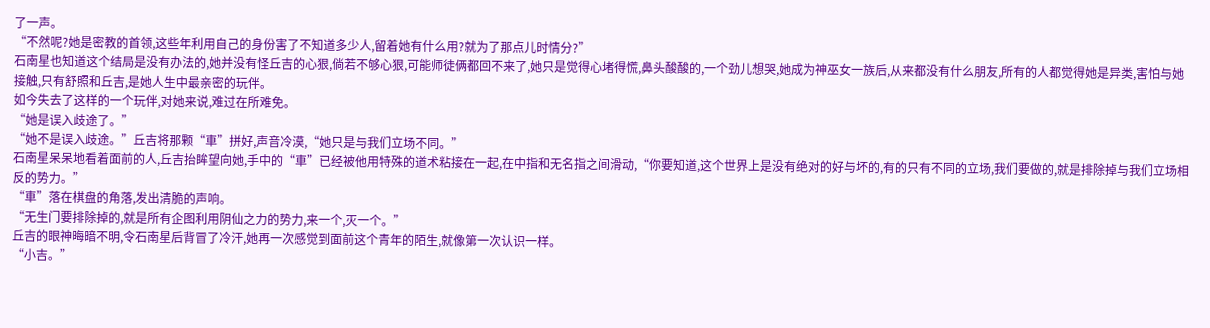了一声。
“不然呢?她是密教的首领,这些年利用自己的身份害了不知道多少人,留着她有什么用?就为了那点儿时情分?”
石南星也知道这个结局是没有办法的,她并没有怪丘吉的心狠,倘若不够心狠,可能师徒俩都回不来了,她只是觉得心堵得慌,鼻头酸酸的,一个劲儿想哭,她成为神巫女一族后,从来都没有什么朋友,所有的人都觉得她是异类,害怕与她接触,只有舒照和丘吉,是她人生中最亲密的玩伴。
如今失去了这样的一个玩伴,对她来说,难过在所难免。
“她是误入歧途了。”
“她不是误入歧途。”丘吉将那颗“車”拼好,声音冷漠,“她只是与我们立场不同。”
石南星呆呆地看着面前的人,丘吉抬眸望向她,手中的“車”已经被他用特殊的道术粘接在一起,在中指和无名指之间滑动,“你要知道,这个世界上是没有绝对的好与坏的,有的只有不同的立场,我们要做的,就是排除掉与我们立场相反的势力。”
“車”落在棋盘的角落,发出清脆的声响。
“无生门要排除掉的,就是所有企图利用阴仙之力的势力,来一个,灭一个。”
丘吉的眼神晦暗不明,令石南星后背冒了冷汗,她再一次感觉到面前这个青年的陌生,就像第一次认识一样。
“小吉。”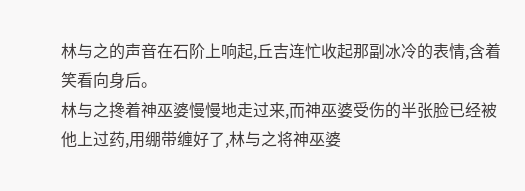林与之的声音在石阶上响起,丘吉连忙收起那副冰冷的表情,含着笑看向身后。
林与之搀着神巫婆慢慢地走过来,而神巫婆受伤的半张脸已经被他上过药,用绷带缠好了,林与之将神巫婆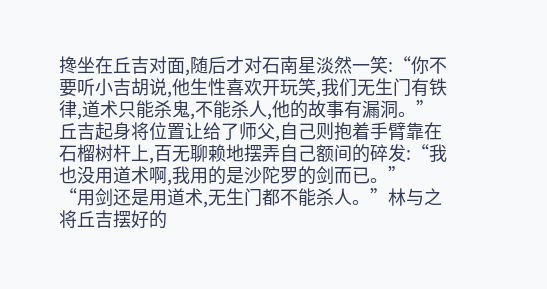搀坐在丘吉对面,随后才对石南星淡然一笑:“你不要听小吉胡说,他生性喜欢开玩笑,我们无生门有铁律,道术只能杀鬼,不能杀人,他的故事有漏洞。”
丘吉起身将位置让给了师父,自己则抱着手臂靠在石榴树杆上,百无聊赖地摆弄自己额间的碎发:“我也没用道术啊,我用的是沙陀罗的剑而已。”
“用剑还是用道术,无生门都不能杀人。”林与之将丘吉摆好的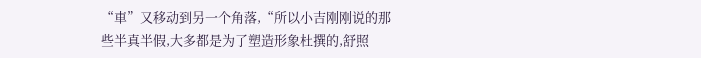“車”又移动到另一个角落,“所以小吉刚刚说的那些半真半假,大多都是为了塑造形象杜撰的,舒照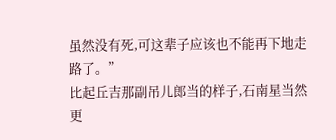虽然没有死,可这辈子应该也不能再下地走路了。”
比起丘吉那副吊儿郎当的样子,石南星当然更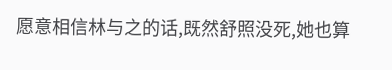愿意相信林与之的话,既然舒照没死,她也算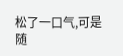松了一口气,可是随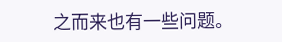之而来也有一些问题。